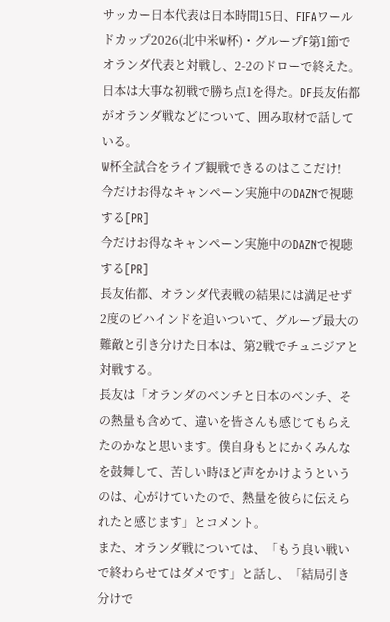サッカー日本代表は日本時間15日、FIFAワールドカップ2026(北中米W杯)・グループF第1節でオランダ代表と対戦し、2-2のドローで終えた。日本は大事な初戦で勝ち点1を得た。DF長友佑都がオランダ戦などについて、囲み取材で話している。
W杯全試合をライブ観戦できるのはここだけ!
今だけお得なキャンペーン実施中のDAZNで視聴する[PR]
今だけお得なキャンペーン実施中のDAZNで視聴する[PR]
長友佑都、オランダ代表戦の結果には満足せず
2度のビハインドを追いついて、グループ最大の難敵と引き分けた日本は、第2戦でチュニジアと対戦する。
長友は「オランダのベンチと日本のベンチ、その熱量も含めて、違いを皆さんも感じてもらえたのかなと思います。僕自身もとにかくみんなを鼓舞して、苦しい時ほど声をかけようというのは、心がけていたので、熱量を彼らに伝えられたと感じます」とコメント。
また、オランダ戦については、「もう良い戦いで終わらせてはダメです」と話し、「結局引き分けで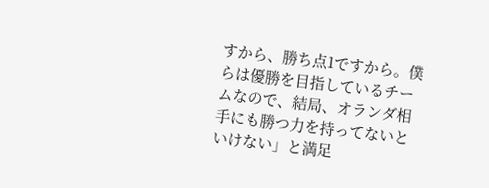すから、勝ち点1ですから。僕らは優勝を目指しているチームなので、結局、オランダ相手にも勝つ力を持ってないといけない」と満足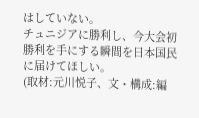はしていない。
チュニジアに勝利し、今大会初勝利を手にする瞬間を日本国民に届けてほしい。
(取材:元川悦子、文・構成:編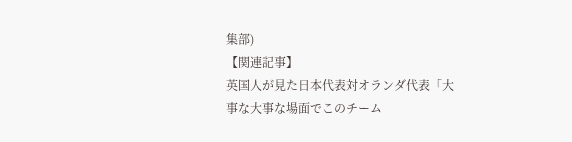集部)
【関連記事】
英国人が見た日本代表対オランダ代表「大事な大事な場面でこのチーム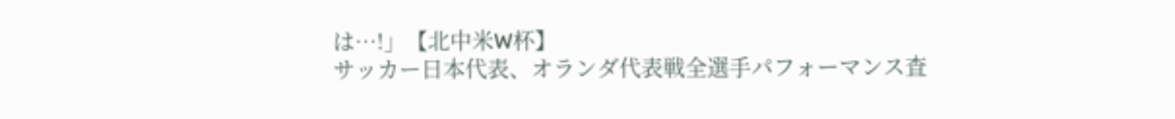は…!」【北中米W杯】
サッカー日本代表、オランダ代表戦全選手パフォーマンス査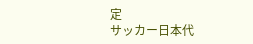定
サッカー日本代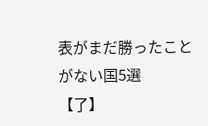表がまだ勝ったことがない国5選
【了】